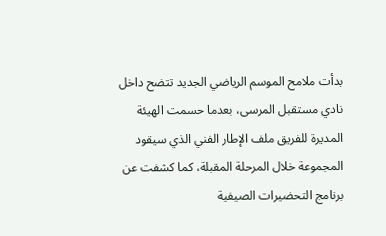بدأت ملامح الموسم الرياضي الجديد تتضح داخل نادي مستقبل المرسى، بعدما حسمت الهيئة المديرة للفريق ملف الإطار الفني الذي سيقود المجموعة خلال المرحلة المقبلة، كما كشفت عن برنامج التحضيرات الصيفية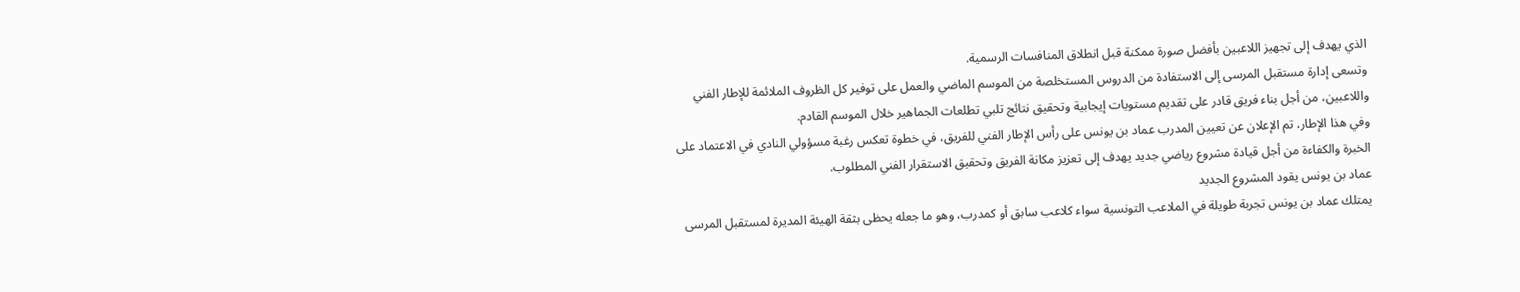الذي يهدف إلى تجهيز اللاعبين بأفضل صورة ممكنة قبل انطلاق المنافسات الرسمية.
وتسعى إدارة مستقبل المرسى إلى الاستفادة من الدروس المستخلصة من الموسم الماضي والعمل على توفير كل الظروف الملائمة للإطار الفني واللاعبين، من أجل بناء فريق قادر على تقديم مستويات إيجابية وتحقيق نتائج تلبي تطلعات الجماهير خلال الموسم القادم.
وفي هذا الإطار، تم الإعلان عن تعيين المدرب عماد بن يونس على رأس الإطار الفني للفريق، في خطوة تعكس رغبة مسؤولي النادي في الاعتماد على الخبرة والكفاءة من أجل قيادة مشروع رياضي جديد يهدف إلى تعزيز مكانة الفريق وتحقيق الاستقرار الفني المطلوب.
عماد بن يونس يقود المشروع الجديد
يمتلك عماد بن يونس تجربة طويلة في الملاعب التونسية سواء كلاعب سابق أو كمدرب، وهو ما جعله يحظى بثقة الهيئة المديرة لمستقبل المرسى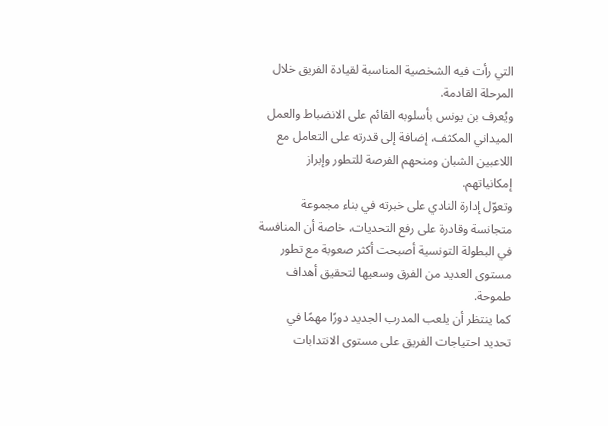التي رأت فيه الشخصية المناسبة لقيادة الفريق خلال المرحلة القادمة.
ويُعرف بن يونس بأسلوبه القائم على الانضباط والعمل الميداني المكثف، إضافة إلى قدرته على التعامل مع اللاعبين الشبان ومنحهم الفرصة للتطور وإبراز إمكانياتهم.
وتعوّل إدارة النادي على خبرته في بناء مجموعة متجانسة وقادرة على رفع التحديات، خاصة أن المنافسة في البطولة التونسية أصبحت أكثر صعوبة مع تطور مستوى العديد من الفرق وسعيها لتحقيق أهداف طموحة.
كما ينتظر أن يلعب المدرب الجديد دورًا مهمًا في تحديد احتياجات الفريق على مستوى الانتدابات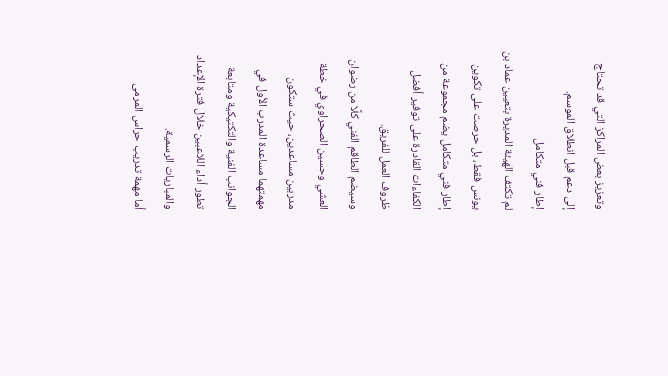وتعزيز بعض المراكز التي قد تحتاج إلى دعم قبل انطلاق الموسم.
إطار فني متكامل
لم تكتف الهيئة المديرة بتعيين عماد بن يونس فقط، بل حرصت على تكوين إطار فني متكامل يضم مجموعة من الكفاءات القادرة على توفير أفضل ظروف العمل للفريق.
وسيضم الطاقم الفني كلًا من رضوان العشي وحسين الصحراوي في خطة مدربين مساعدين، حيث ستكون مهمتهما مساعدة المدرب الأول في الجوانب الفنية والتكتيكية ومتابعة تطور أداء اللاعبين خلال فترة الإعداد والمباريات الرسمية.
أما مهمة تدريب حراس المرمى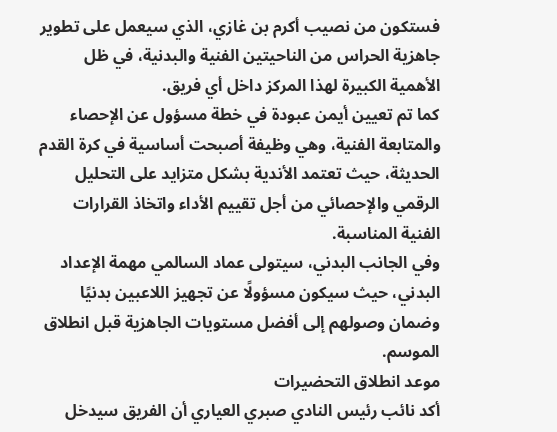فستكون من نصيب أكرم بن غازي، الذي سيعمل على تطوير جاهزية الحراس من الناحيتين الفنية والبدنية، في ظل الأهمية الكبيرة لهذا المركز داخل أي فريق.
كما تم تعيين أيمن عبودة في خطة مسؤول عن الإحصاء والمتابعة الفنية، وهي وظيفة أصبحت أساسية في كرة القدم الحديثة، حيث تعتمد الأندية بشكل متزايد على التحليل الرقمي والإحصائي من أجل تقييم الأداء واتخاذ القرارات الفنية المناسبة.
وفي الجانب البدني، سيتولى عماد السالمي مهمة الإعداد البدني، حيث سيكون مسؤولًا عن تجهيز اللاعبين بدنيًا وضمان وصولهم إلى أفضل مستويات الجاهزية قبل انطلاق الموسم.
موعد انطلاق التحضيرات
أكد نائب رئيس النادي صبري العياري أن الفريق سيدخل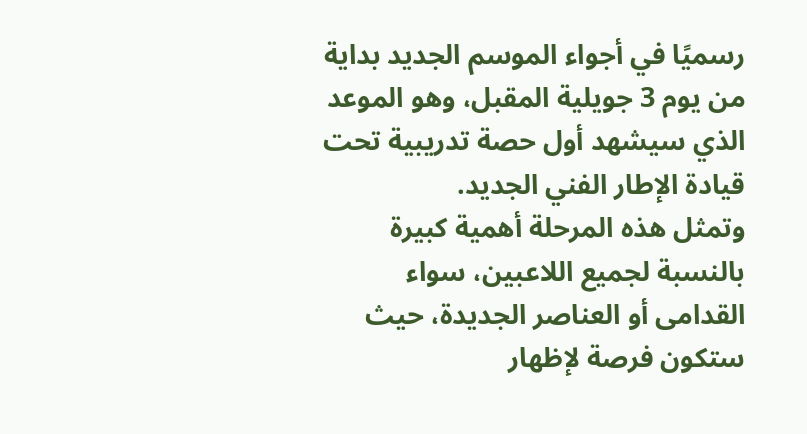رسميًا في أجواء الموسم الجديد بداية من يوم 3 جويلية المقبل، وهو الموعد الذي سيشهد أول حصة تدريبية تحت قيادة الإطار الفني الجديد.
وتمثل هذه المرحلة أهمية كبيرة بالنسبة لجميع اللاعبين، سواء القدامى أو العناصر الجديدة، حيث ستكون فرصة لإظهار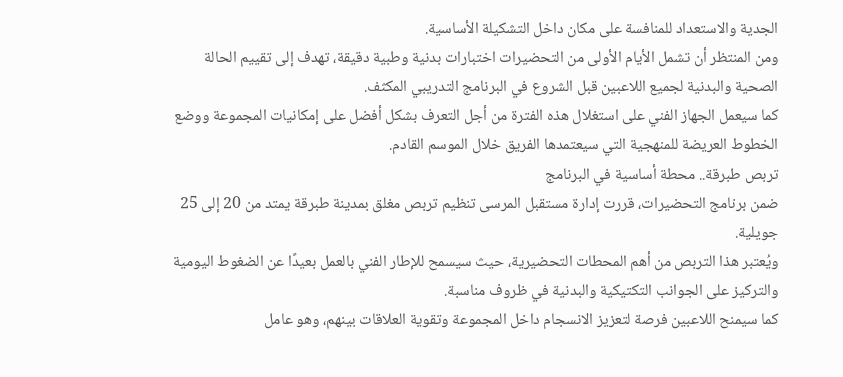الجدية والاستعداد للمنافسة على مكان داخل التشكيلة الأساسية.
ومن المنتظر أن تشمل الأيام الأولى من التحضيرات اختبارات بدنية وطبية دقيقة، تهدف إلى تقييم الحالة الصحية والبدنية لجميع اللاعبين قبل الشروع في البرنامج التدريبي المكثف.
كما سيعمل الجهاز الفني على استغلال هذه الفترة من أجل التعرف بشكل أفضل على إمكانيات المجموعة ووضع الخطوط العريضة للمنهجية التي سيعتمدها الفريق خلال الموسم القادم.
تربص طبرقة.. محطة أساسية في البرنامج
ضمن برنامج التحضيرات، قررت إدارة مستقبل المرسى تنظيم تربص مغلق بمدينة طبرقة يمتد من 20 إلى 25 جويلية.
ويُعتبر هذا التربص من أهم المحطات التحضيرية، حيث سيسمح للإطار الفني بالعمل بعيدًا عن الضغوط اليومية والتركيز على الجوانب التكتيكية والبدنية في ظروف مناسبة.
كما سيمنح اللاعبين فرصة لتعزيز الانسجام داخل المجموعة وتقوية العلاقات بينهم، وهو عامل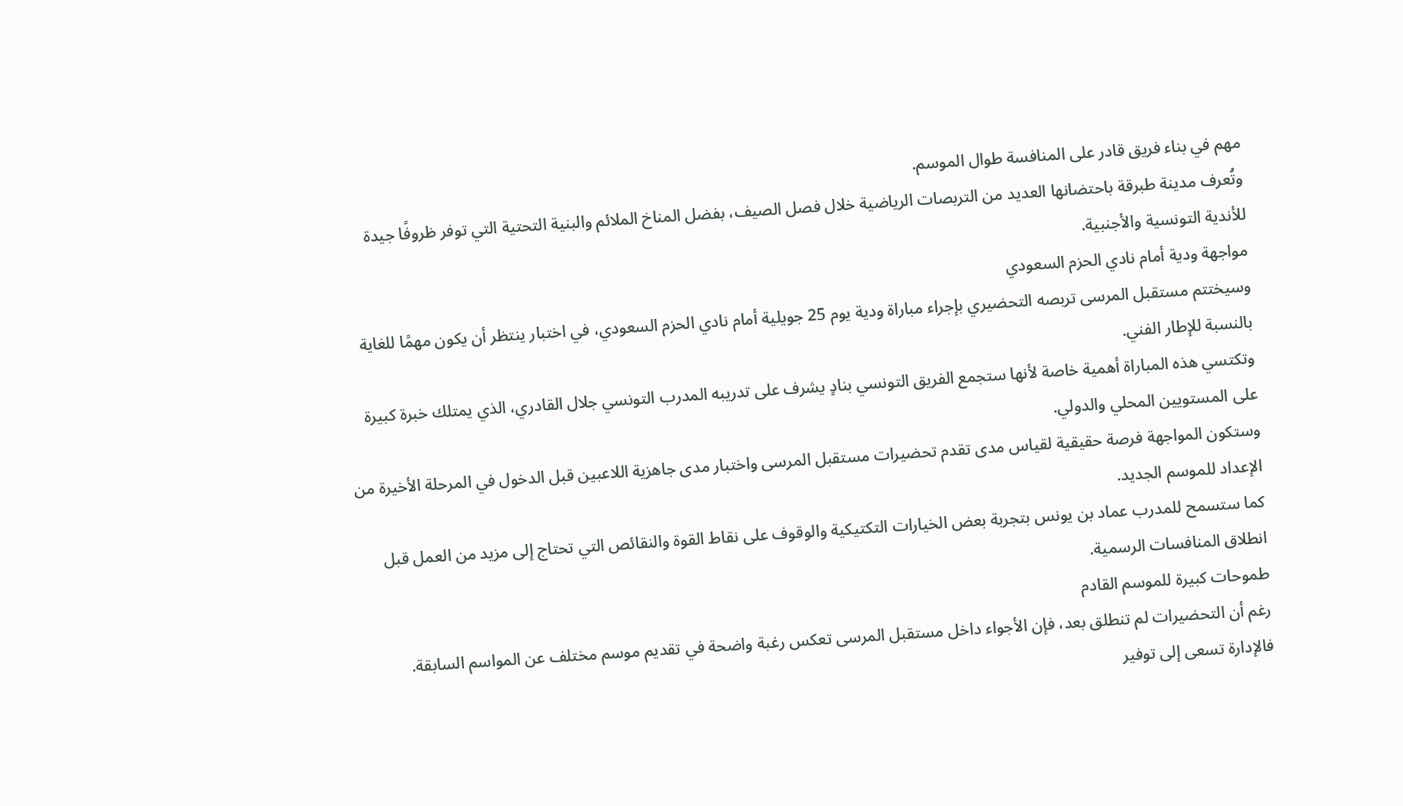مهم في بناء فريق قادر على المنافسة طوال الموسم.
وتُعرف مدينة طبرقة باحتضانها العديد من التربصات الرياضية خلال فصل الصيف، بفضل المناخ الملائم والبنية التحتية التي توفر ظروفًا جيدة للأندية التونسية والأجنبية.
مواجهة ودية أمام نادي الحزم السعودي
وسيختتم مستقبل المرسى تربصه التحضيري بإجراء مباراة ودية يوم 25 جويلية أمام نادي الحزم السعودي، في اختبار ينتظر أن يكون مهمًا للغاية بالنسبة للإطار الفني.
وتكتسي هذه المباراة أهمية خاصة لأنها ستجمع الفريق التونسي بنادٍ يشرف على تدريبه المدرب التونسي جلال القادري، الذي يمتلك خبرة كبيرة على المستويين المحلي والدولي.
وستكون المواجهة فرصة حقيقية لقياس مدى تقدم تحضيرات مستقبل المرسى واختبار مدى جاهزية اللاعبين قبل الدخول في المرحلة الأخيرة من الإعداد للموسم الجديد.
كما ستسمح للمدرب عماد بن يونس بتجربة بعض الخيارات التكتيكية والوقوف على نقاط القوة والنقائص التي تحتاج إلى مزيد من العمل قبل انطلاق المنافسات الرسمية.
طموحات كبيرة للموسم القادم
رغم أن التحضيرات لم تنطلق بعد، فإن الأجواء داخل مستقبل المرسى تعكس رغبة واضحة في تقديم موسم مختلف عن المواسم السابقة.
فالإدارة تسعى إلى توفير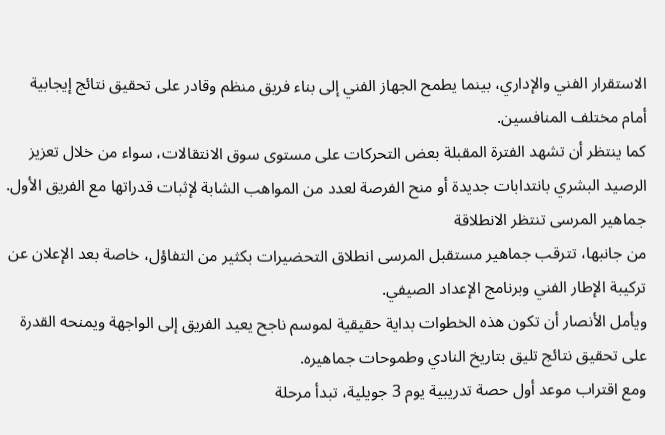الاستقرار الفني والإداري، بينما يطمح الجهاز الفني إلى بناء فريق منظم وقادر على تحقيق نتائج إيجابية أمام مختلف المنافسين.
كما ينتظر أن تشهد الفترة المقبلة بعض التحركات على مستوى سوق الانتقالات، سواء من خلال تعزيز الرصيد البشري بانتدابات جديدة أو منح الفرصة لعدد من المواهب الشابة لإثبات قدراتها مع الفريق الأول.
جماهير المرسى تنتظر الانطلاقة
من جانبها، تترقب جماهير مستقبل المرسى انطلاق التحضيرات بكثير من التفاؤل، خاصة بعد الإعلان عن تركيبة الإطار الفني وبرنامج الإعداد الصيفي.
ويأمل الأنصار أن تكون هذه الخطوات بداية حقيقية لموسم ناجح يعيد الفريق إلى الواجهة ويمنحه القدرة على تحقيق نتائج تليق بتاريخ النادي وطموحات جماهيره.
ومع اقتراب موعد أول حصة تدريبية يوم 3 جويلية، تبدأ مرحلة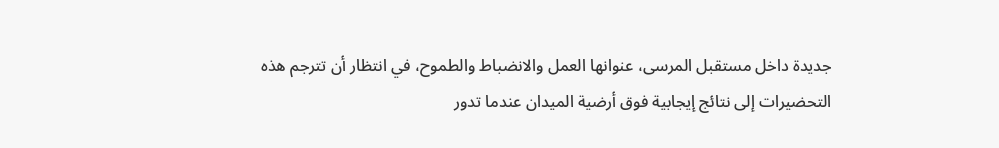جديدة داخل مستقبل المرسى، عنوانها العمل والانضباط والطموح، في انتظار أن تترجم هذه التحضيرات إلى نتائج إيجابية فوق أرضية الميدان عندما تدور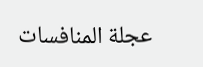عجلة المنافسات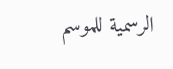الرسمية للموسم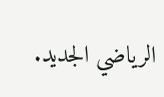الرياضي الجديد.